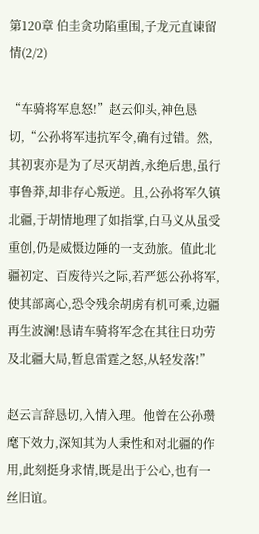第120章 伯圭贪功陷重围,子龙元直谏留情(2/2)

“车骑将军息怒!”赵云仰头,神色恳切,“公孙将军违抗军令,确有过错。然,其初衷亦是为了尽灭胡酋,永绝后患,虽行事鲁莽,却非存心叛逆。且,公孙将军久镇北疆,于胡情地理了如指掌,白马义从虽受重创,仍是威慑边陲的一支劲旅。值此北疆初定、百废待兴之际,若严惩公孙将军,使其部离心,恐令残余胡虏有机可乘,边疆再生波澜!恳请车骑将军念在其往日功劳及北疆大局,暂息雷霆之怒,从轻发落!”

赵云言辞恳切,入情入理。他曾在公孙瓒麾下效力,深知其为人秉性和对北疆的作用,此刻挺身求情,既是出于公心,也有一丝旧谊。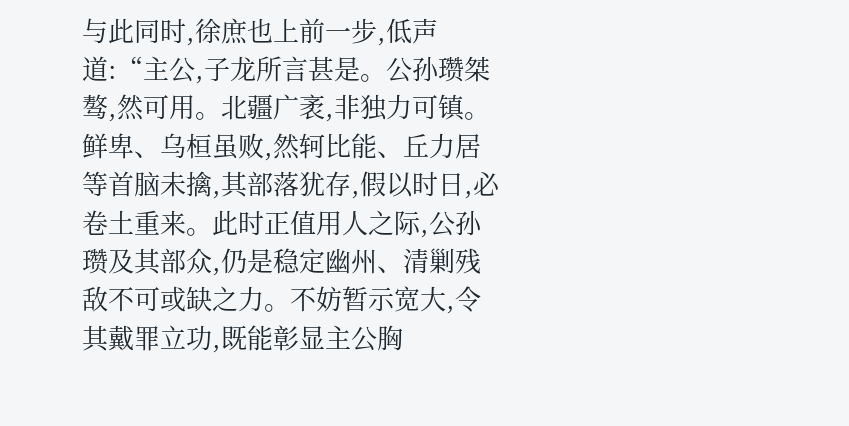与此同时,徐庶也上前一步,低声道:“主公,子龙所言甚是。公孙瓒桀骜,然可用。北疆广袤,非独力可镇。鲜卑、乌桓虽败,然轲比能、丘力居等首脑未擒,其部落犹存,假以时日,必卷土重来。此时正值用人之际,公孙瓒及其部众,仍是稳定幽州、清剿残敌不可或缺之力。不妨暂示宽大,令其戴罪立功,既能彰显主公胸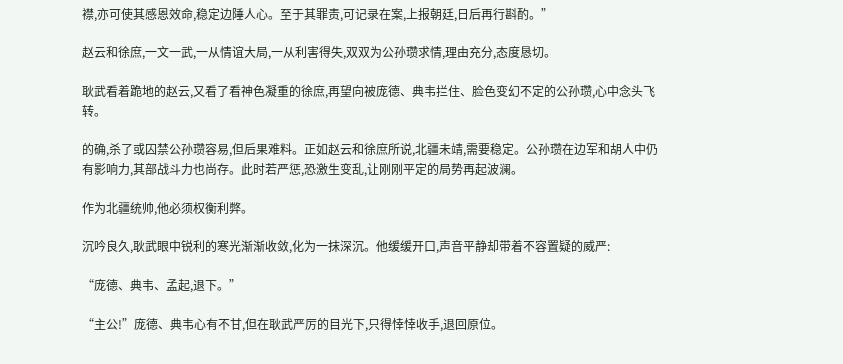襟,亦可使其感恩效命,稳定边陲人心。至于其罪责,可记录在案,上报朝廷,日后再行斟酌。”

赵云和徐庶,一文一武,一从情谊大局,一从利害得失,双双为公孙瓒求情,理由充分,态度恳切。

耿武看着跪地的赵云,又看了看神色凝重的徐庶,再望向被庞德、典韦拦住、脸色变幻不定的公孙瓒,心中念头飞转。

的确,杀了或囚禁公孙瓒容易,但后果难料。正如赵云和徐庶所说,北疆未靖,需要稳定。公孙瓒在边军和胡人中仍有影响力,其部战斗力也尚存。此时若严惩,恐激生变乱,让刚刚平定的局势再起波澜。

作为北疆统帅,他必须权衡利弊。

沉吟良久,耿武眼中锐利的寒光渐渐收敛,化为一抹深沉。他缓缓开口,声音平静却带着不容置疑的威严:

“庞德、典韦、孟起,退下。”

“主公!”庞德、典韦心有不甘,但在耿武严厉的目光下,只得悻悻收手,退回原位。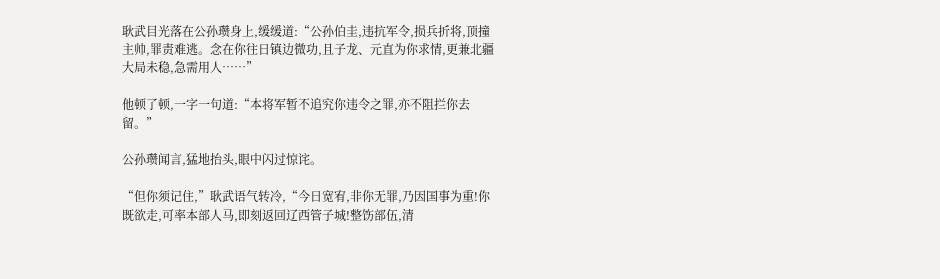耿武目光落在公孙瓒身上,缓缓道:“公孙伯圭,违抗军令,损兵折将,顶撞主帅,罪责难逃。念在你往日镇边微功,且子龙、元直为你求情,更兼北疆大局未稳,急需用人……”

他顿了顿,一字一句道:“本将军暂不追究你违令之罪,亦不阻拦你去留。”

公孙瓒闻言,猛地抬头,眼中闪过惊诧。

“但你须记住,”耿武语气转冷,“今日宽宥,非你无罪,乃因国事为重!你既欲走,可率本部人马,即刻返回辽西管子城!整饬部伍,清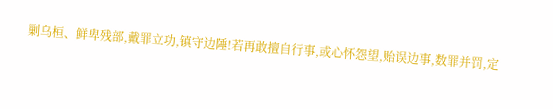剿乌桓、鲜卑残部,戴罪立功,镇守边陲!若再敢擅自行事,或心怀怨望,贻误边事,数罪并罚,定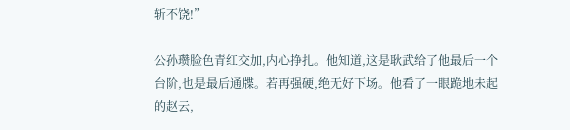斩不饶!”

公孙瓒脸色青红交加,内心挣扎。他知道,这是耿武给了他最后一个台阶,也是最后通牒。若再强硬,绝无好下场。他看了一眼跪地未起的赵云,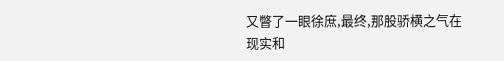又瞥了一眼徐庶,最终,那股骄横之气在现实和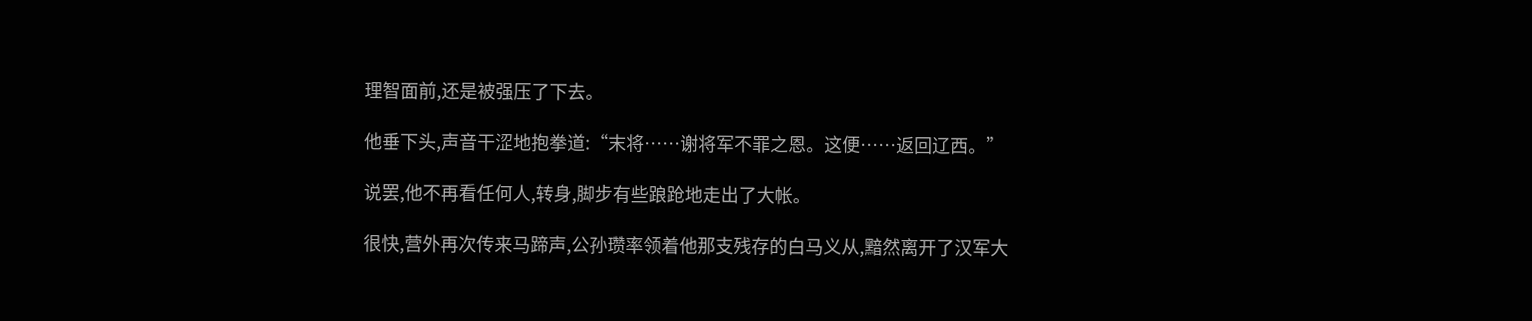理智面前,还是被强压了下去。

他垂下头,声音干涩地抱拳道:“末将……谢将军不罪之恩。这便……返回辽西。”

说罢,他不再看任何人,转身,脚步有些踉跄地走出了大帐。

很快,营外再次传来马蹄声,公孙瓒率领着他那支残存的白马义从,黯然离开了汉军大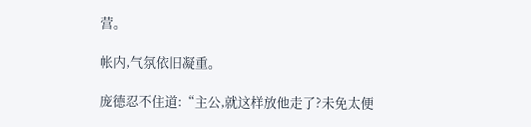营。

帐内,气氛依旧凝重。

庞德忍不住道:“主公,就这样放他走了?未免太便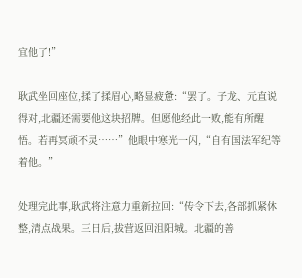宜他了!”

耿武坐回座位,揉了揉眉心,略显疲惫:“罢了。子龙、元直说得对,北疆还需要他这块招牌。但愿他经此一败,能有所醒悟。若再冥顽不灵……”他眼中寒光一闪,“自有国法军纪等着他。”

处理完此事,耿武将注意力重新拉回:“传令下去,各部抓紧休整,清点战果。三日后,拔营返回沮阳城。北疆的善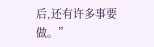后,还有许多事要做。”